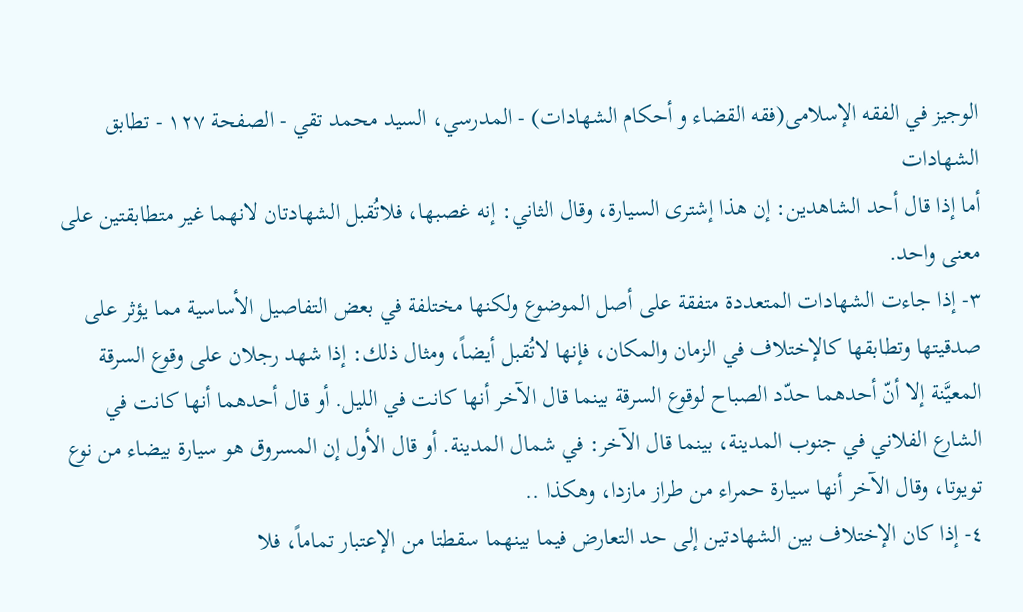الوجیز في الفقه الإسلامی(فقه القضاء و أحكام الشهادات) - المدرسي، السيد محمد تقي - الصفحة ١٢٧ - تطابق الشهادات
أما إذا قال أحد الشاهدين: إن هذا إشترى السيارة، وقال الثاني: إنه غصبها، فلاتُقبل الشهادتان لانهما غير متطابقتين على معنى واحد.
٣- إذا جاءت الشهادات المتعددة متفقة على أصل الموضوع ولكنها مختلفة في بعض التفاصيل الأساسية مما يؤثر على صدقيتها وتطابقها كالإختلاف في الزمان والمكان، فإنها لاتُقبل أيضاً، ومثال ذلك: إذا شهد رجلان على وقوع السرقة المعيَّنة إلا أنّ أحدهما حدّد الصباح لوقوع السرقة بينما قال الآخر أنها كانت في الليل. أو قال أحدهما أنها كانت في الشارع الفلاني في جنوب المدينة، بينما قال الآخر: في شمال المدينة. أو قال الأول إن المسروق هو سيارة بيضاء من نوع تويوتا، وقال الآخر أنها سيارة حمراء من طراز مازدا، وهكذا ..
٤- إذا كان الإختلاف بين الشهادتين إلى حد التعارض فيما بينهما سقطتا من الإعتبار تماماً، فلا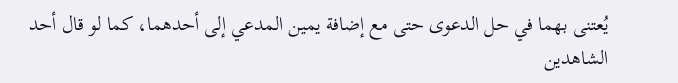يُعتنى بهما في حل الدعوى حتى مع إضافة يمين المدعي إلى أحدهما، كما لو قال أحد الشاهدين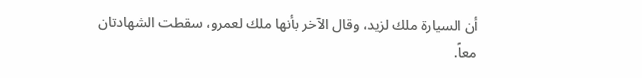أن السيارة ملك لزيد، وقال الآخر بأنها ملك لعمرو، سقطت الشهادتان معاً.